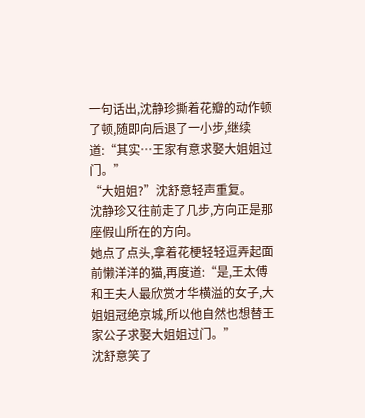一句话出,沈静珍撕着花瓣的动作顿了顿,随即向后退了一小步,继续道:“其实…王家有意求娶大姐姐过门。”
“大姐姐?”沈舒意轻声重复。
沈静珍又往前走了几步,方向正是那座假山所在的方向。
她点了点头,拿着花梗轻轻逗弄起面前懒洋洋的猫,再度道:“是,王太傅和王夫人最欣赏才华横溢的女子,大姐姐冠绝京城,所以他自然也想替王家公子求娶大姐姐过门。”
沈舒意笑了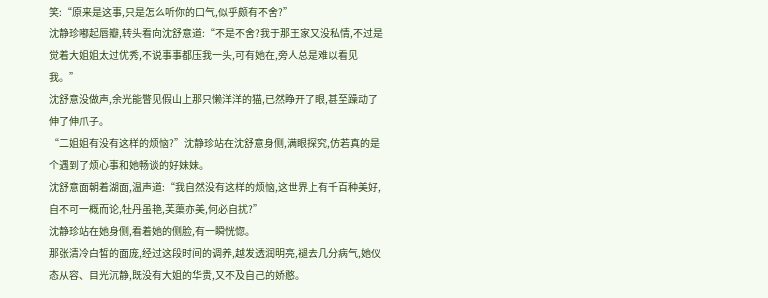笑:“原来是这事,只是怎么听你的口气,似乎颇有不舍?”
沈静珍嘟起唇瓣,转头看向沈舒意道:“不是不舍?我于那王家又没私情,不过是觉着大姐姐太过优秀,不说事事都压我一头,可有她在,旁人总是难以看见我。”
沈舒意没做声,余光能瞥见假山上那只懒洋洋的猫,已然睁开了眼,甚至躁动了伸了伸爪子。
“二姐姐有没有这样的烦恼?”沈静珍站在沈舒意身侧,满眼探究,仿若真的是个遇到了烦心事和她畅谈的好妹妹。
沈舒意面朝着湖面,温声道:“我自然没有这样的烦恼,这世界上有千百种美好,自不可一概而论,牡丹虽艳,芙蕖亦美,何必自扰?”
沈静珍站在她身侧,看着她的侧脸,有一瞬恍惚。
那张清冷白皙的面庞,经过这段时间的调养,越发透润明亮,褪去几分病气,她仪态从容、目光沉静,既没有大姐的华贵,又不及自己的娇憨。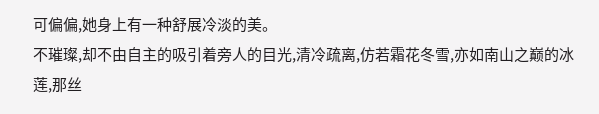可偏偏,她身上有一种舒展冷淡的美。
不璀璨,却不由自主的吸引着旁人的目光,清冷疏离,仿若霜花冬雪,亦如南山之巅的冰莲,那丝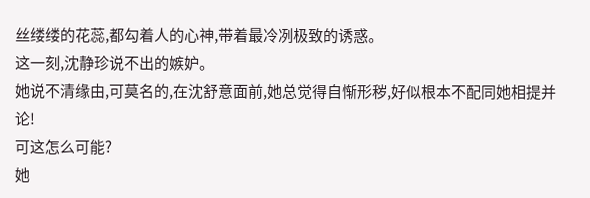丝缕缕的花蕊,都勾着人的心神,带着最冷冽极致的诱惑。
这一刻,沈静珍说不出的嫉妒。
她说不清缘由,可莫名的,在沈舒意面前,她总觉得自惭形秽,好似根本不配同她相提并论!
可这怎么可能?
她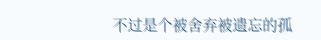不过是个被舍弃被遗忘的孤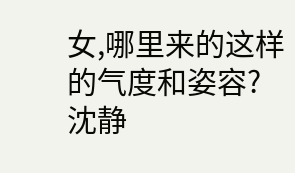女,哪里来的这样的气度和姿容?
沈静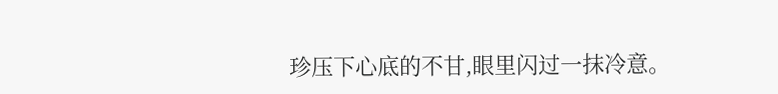珍压下心底的不甘,眼里闪过一抹冷意。